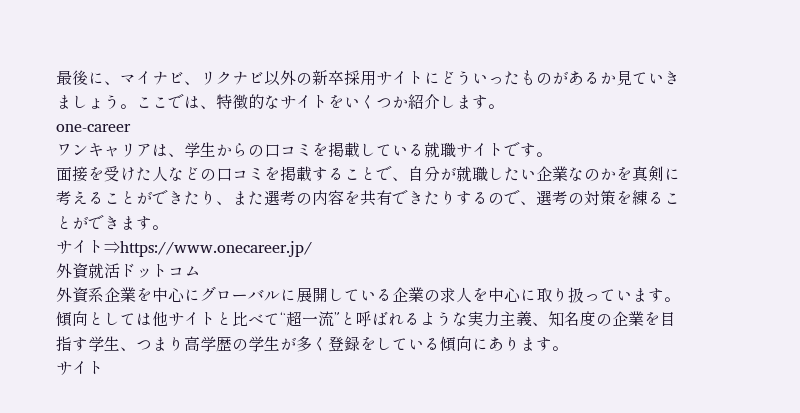最後に、マイナビ、リクナビ以外の新卒採用サイトにどういったものがあるか見ていきましょう。ここでは、特徴的なサイトをいくつか紹介します。
one-career
ワンキャリアは、学生からの口コミを掲載している就職サイトです。
面接を受けた人などの口コミを掲載することで、自分が就職したい企業なのかを真剣に考えることができたり、また選考の内容を共有できたりするので、選考の対策を練ることができます。
サイト⇒https://www.onecareer.jp/
外資就活ドットコム
外資系企業を中心にグローバルに展開している企業の求人を中心に取り扱っています。
傾向としては他サイトと比べて“超一流”と呼ばれるような実力主義、知名度の企業を目指す学生、つまり高学歴の学生が多く登録をしている傾向にあります。
サイト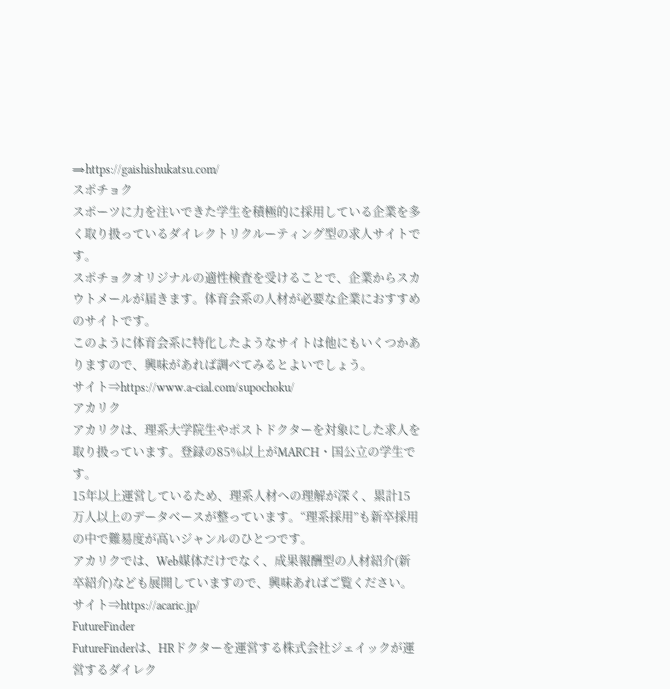⇒https://gaishishukatsu.com/
スポチョク
スポーツに力を注いできた学生を積極的に採用している企業を多く取り扱っているダイレクトリクルーティング型の求人サイトです。
スポチョクオリジナルの適性検査を受けることで、企業からスカウトメールが届きます。体育会系の人材が必要な企業におすすめのサイトです。
このように体育会系に特化したようなサイトは他にもいくつかありますので、興味があれば調べてみるとよいでしょう。
サイト⇒https://www.a-cial.com/supochoku/
アカリク
アカリクは、理系大学院生やポストドクターを対象にした求人を取り扱っています。登録の85%以上がMARCH・国公立の学生です。
15年以上運営しているため、理系人材への理解が深く、累計15万人以上のデータベースが整っています。“理系採用”も新卒採用の中で難易度が高いジャンルのひとつです。
アカリクでは、Web媒体だけでなく、成果報酬型の人材紹介(新卒紹介)なども展開していますので、興味あればご覧ください。
サイト⇒https://acaric.jp/
FutureFinder
FutureFinderは、HRドクターを運営する株式会社ジェイックが運営するダイレク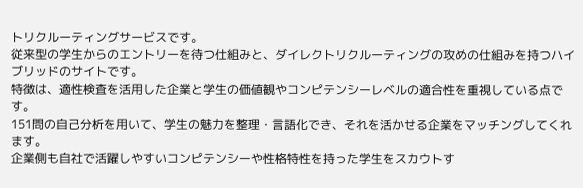トリクルーティングサービスです。
従来型の学生からのエントリーを待つ仕組みと、ダイレクトリクルーティングの攻めの仕組みを持つハイブリッドのサイトです。
特徴は、適性検査を活用した企業と学生の価値観やコンピテンシーレベルの適合性を重視している点です。
151問の自己分析を用いて、学生の魅力を整理・言語化でき、それを活かせる企業をマッチングしてくれます。
企業側も自社で活躍しやすいコンピテンシーや性格特性を持った学生をスカウトす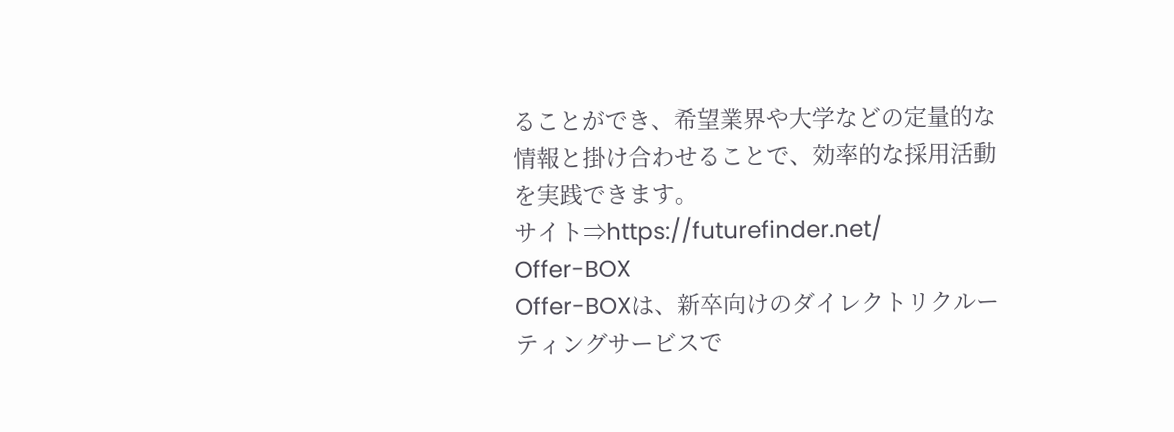ることができ、希望業界や大学などの定量的な情報と掛け合わせることで、効率的な採用活動を実践できます。
サイト⇒https://futurefinder.net/
Offer-BOX
Offer-BOXは、新卒向けのダイレクトリクルーティングサービスで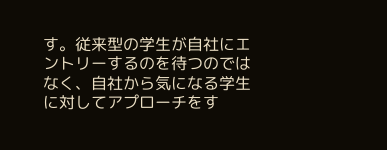す。従来型の学生が自社にエントリーするのを待つのではなく、自社から気になる学生に対してアプローチをす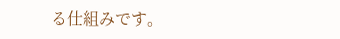る仕組みです。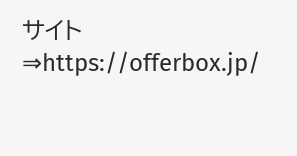サイト⇒https://offerbox.jp/